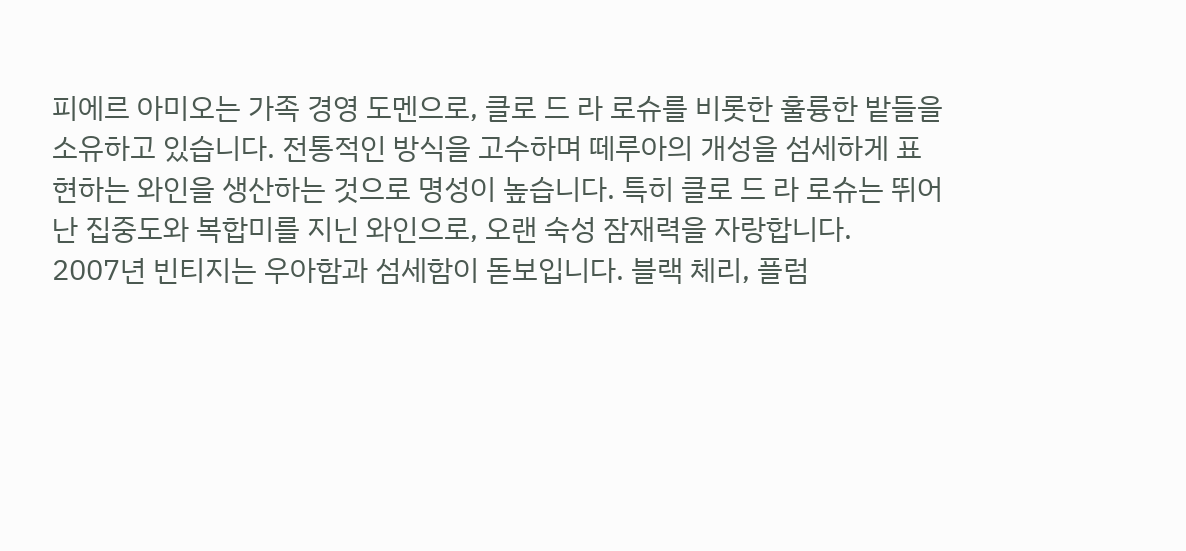피에르 아미오는 가족 경영 도멘으로, 클로 드 라 로슈를 비롯한 훌륭한 밭들을 소유하고 있습니다. 전통적인 방식을 고수하며 떼루아의 개성을 섬세하게 표현하는 와인을 생산하는 것으로 명성이 높습니다. 특히 클로 드 라 로슈는 뛰어난 집중도와 복합미를 지닌 와인으로, 오랜 숙성 잠재력을 자랑합니다.
2007년 빈티지는 우아함과 섬세함이 돋보입니다. 블랙 체리, 플럼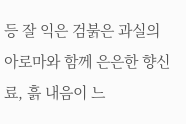등 잘 익은 검붉은 과실의 아로마와 함께 은은한 향신료, 흙 내음이 느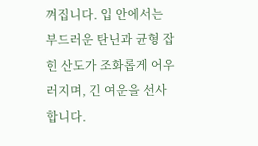껴집니다. 입 안에서는 부드러운 탄닌과 균형 잡힌 산도가 조화롭게 어우러지며, 긴 여운을 선사합니다.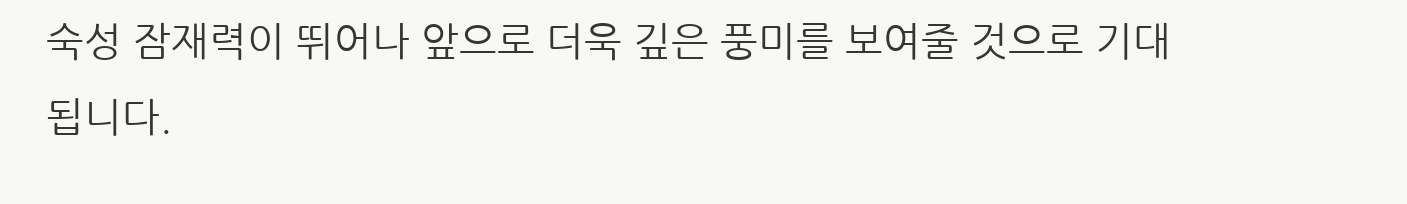숙성 잠재력이 뛰어나 앞으로 더욱 깊은 풍미를 보여줄 것으로 기대됩니다.